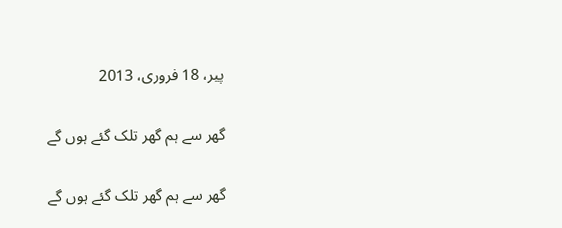پیر، 18 فروری، 2013

گھر سے ہم گھر تلک گئے ہوں گے

گھر سے ہم گھر تلک گئے ہوں گے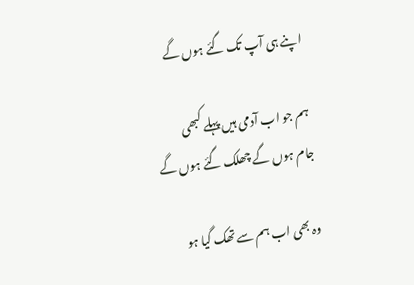اپنے ہی آپ تک گئے ہوں گے

ہم جو اب آدمی ہیں پہلے کبھی
جام ہوں گے چھلک گئے ہوں گے

وہ بھی اب ہم سے تھک گیا ہو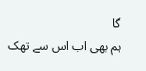گا
ہم بھی اب اس سے تھک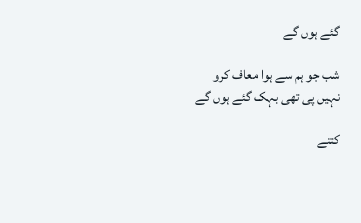گئے ہوں گے

شب جو ہم سے ہوا معاف کرو
نہیں پی تھی بہک گئے ہوں گے

کتنے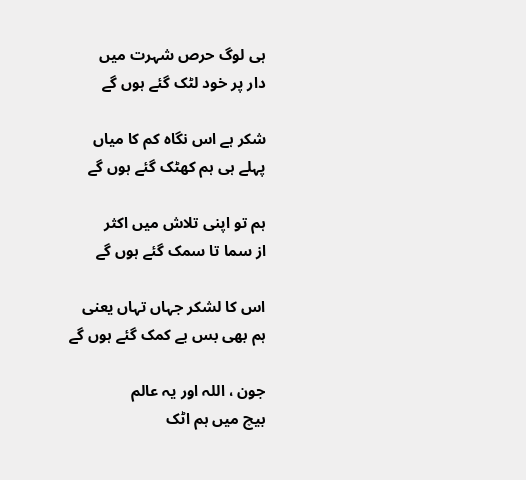ہی لوگ حرص شہرت میں
دار پر خود لٹک گئے ہوں گے

شکر ہے اس نگاہ کم کا میاں
پہلے ہی ہم کھٹک گئے ہوں گے

ہم تو اپنی تلاش میں اکثر
از سما تا سمک گئے ہوں گے

اس کا لشکر جہاں تہاں یعنی
ہم بھی بس بے کمک گئے ہوں گے

جون ، اللہ اور یہ عالم
بیچ میں ہم اٹک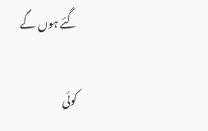گئے ہوں گے

کوئی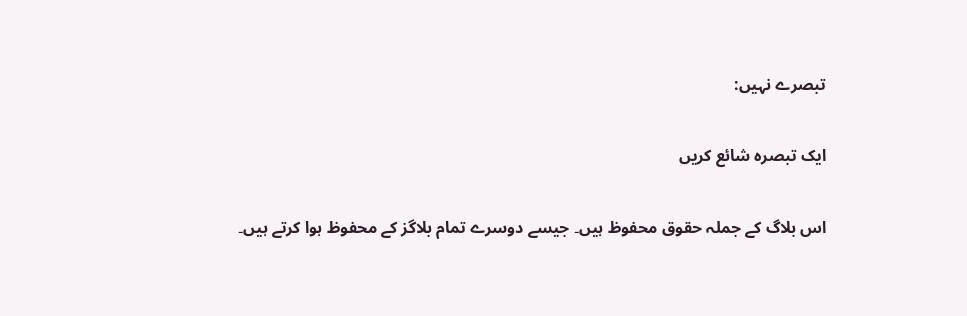تبصرے نہیں:

ایک تبصرہ شائع کریں

اس بلاگ کے جملہ حقوق محفوظ ہیں۔ جیسے دوسرے تمام بلاگز کے محفوظ ہوا کرتے ہیں۔